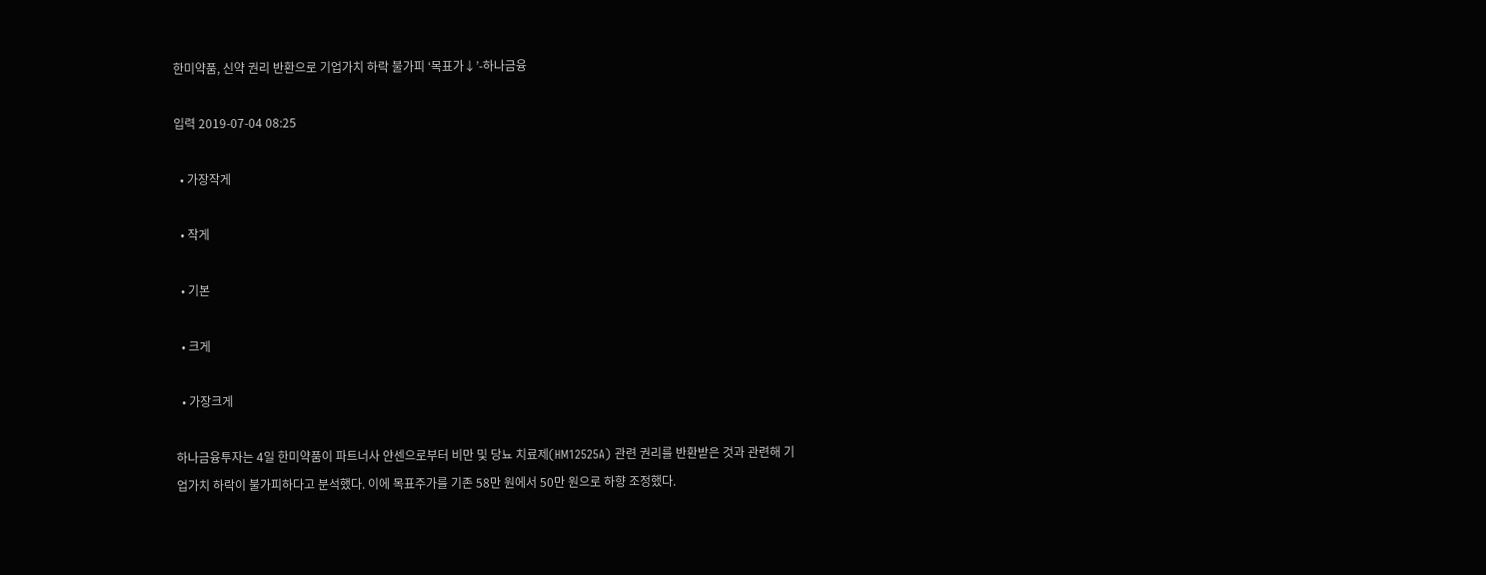한미약품, 신약 권리 반환으로 기업가치 하락 불가피 ‘목표가↓’-하나금융

입력 2019-07-04 08:25

  • 가장작게

  • 작게

  • 기본

  • 크게

  • 가장크게

하나금융투자는 4일 한미약품이 파트너사 얀센으로부터 비만 및 당뇨 치료제(HM12525A) 관련 권리를 반환받은 것과 관련해 기업가치 하락이 불가피하다고 분석했다. 이에 목표주가를 기존 58만 원에서 50만 원으로 하향 조정했다.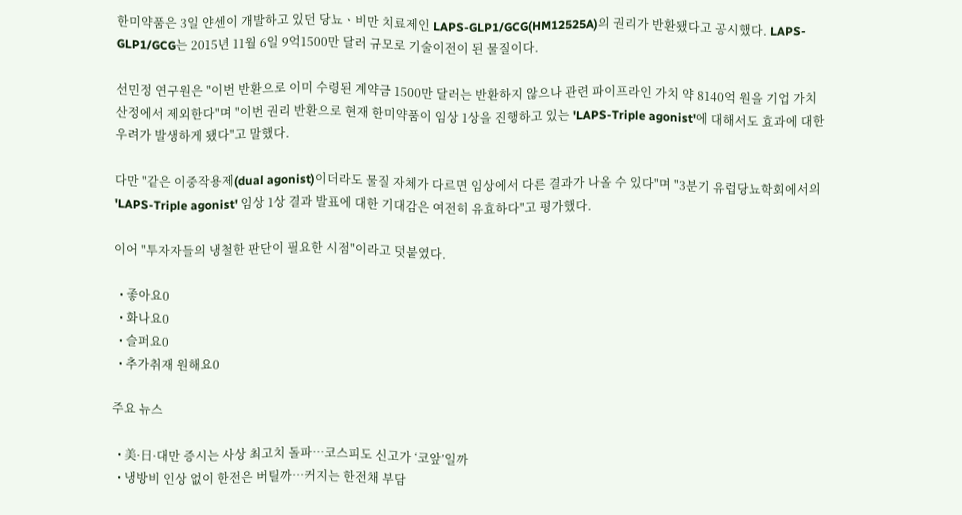한미약품은 3일 얀센이 개발하고 있던 당뇨ㆍ비만 치료제인 LAPS-GLP1/GCG(HM12525A)의 권리가 반환됐다고 공시했다. LAPS-GLP1/GCG는 2015년 11월 6일 9억1500만 달러 규모로 기술이전이 된 물질이다.

선민정 연구원은 "이번 반환으로 이미 수령된 계약금 1500만 달러는 반환하지 않으나 관련 파이프라인 가치 약 8140억 원을 기업 가치 산정에서 제외한다"며 "이번 권리 반환으로 현재 한미약품이 임상 1상을 진행하고 있는 'LAPS-Triple agonist'에 대해서도 효과에 대한 우려가 발생하게 됐다"고 말했다.

다만 "같은 이중작용제(dual agonist)이더라도 물질 자체가 다르면 임상에서 다른 결과가 나올 수 있다"며 "3분기 유럽당뇨학회에서의 'LAPS-Triple agonist' 임상 1상 결과 발표에 대한 기대감은 여전히 유효하다"고 평가했다.

이어 "투자자들의 냉철한 판단이 필요한 시점"이라고 덧붙였다.

  • 좋아요0
  • 화나요0
  • 슬퍼요0
  • 추가취재 원해요0

주요 뉴스

  • 美·日·대만 증시는 사상 최고치 돌파⋯코스피도 신고가 ‘코앞’일까
  • 냉방비 인상 없이 한전은 버틸까⋯커지는 한전채 부담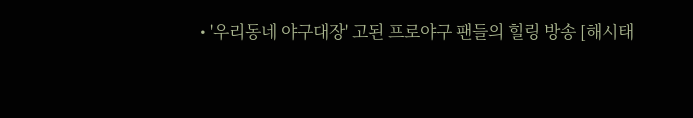• '우리동네 야구대장' 고된 프로야구 팬들의 힐링 방송 [해시태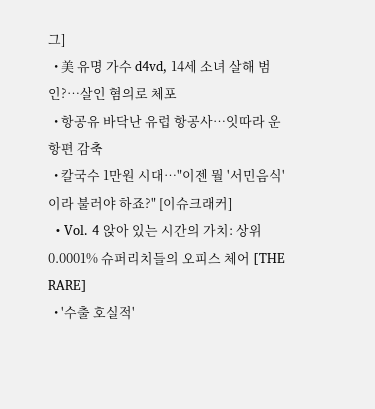그]
  • 美 유명 가수 d4vd, 14세 소녀 살해 범인?⋯살인 혐의로 체포
  • 항공유 바닥난 유럽 항공사⋯잇따라 운항편 감축
  • 칼국수 1만원 시대⋯"이젠 뭘 '서민음식'이라 불러야 하죠?" [이슈크래커]
  • Vol. 4 앉아 있는 시간의 가치: 상위 0.0001% 슈퍼리치들의 오피스 체어 [THE RARE]
  • '수출 호실적'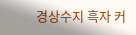경상수지 흑자 커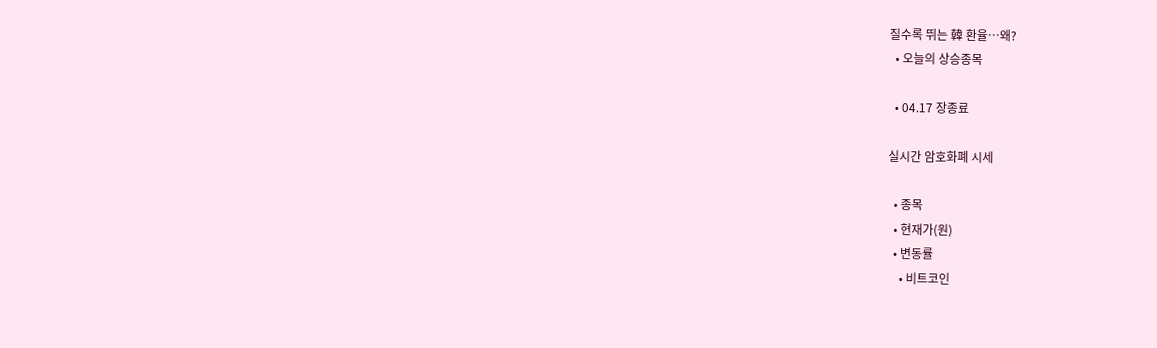질수록 뛰는 韓 환율⋯왜?
  • 오늘의 상승종목

  • 04.17 장종료

실시간 암호화폐 시세

  • 종목
  • 현재가(원)
  • 변동률
    • 비트코인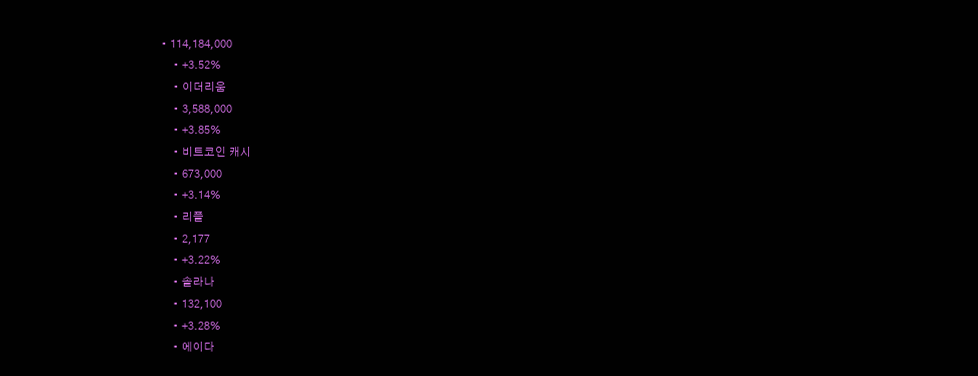• 114,184,000
    • +3.52%
    • 이더리움
    • 3,588,000
    • +3.85%
    • 비트코인 캐시
    • 673,000
    • +3.14%
    • 리플
    • 2,177
    • +3.22%
    • 솔라나
    • 132,100
    • +3.28%
    • 에이다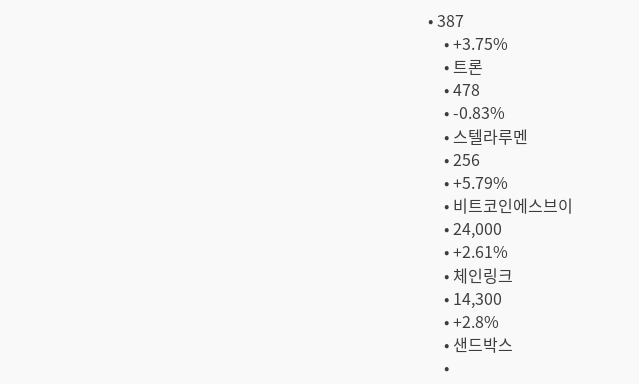• 387
    • +3.75%
    • 트론
    • 478
    • -0.83%
    • 스텔라루멘
    • 256
    • +5.79%
    • 비트코인에스브이
    • 24,000
    • +2.61%
    • 체인링크
    • 14,300
    • +2.8%
    • 샌드박스
    •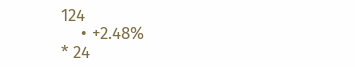124
    • +2.48%
* 24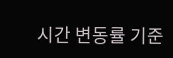시간 변동률 기준